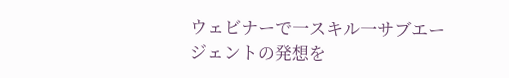ウェビナーで一スキル一サブエージェントの発想を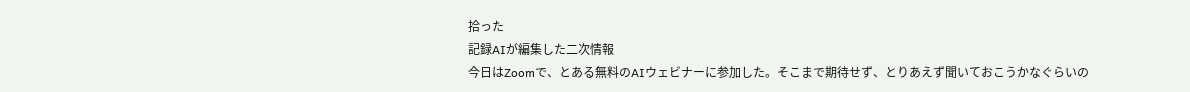拾った
記録AIが編集した二次情報
今日はZoomで、とある無料のAIウェビナーに参加した。そこまで期待せず、とりあえず聞いておこうかなぐらいの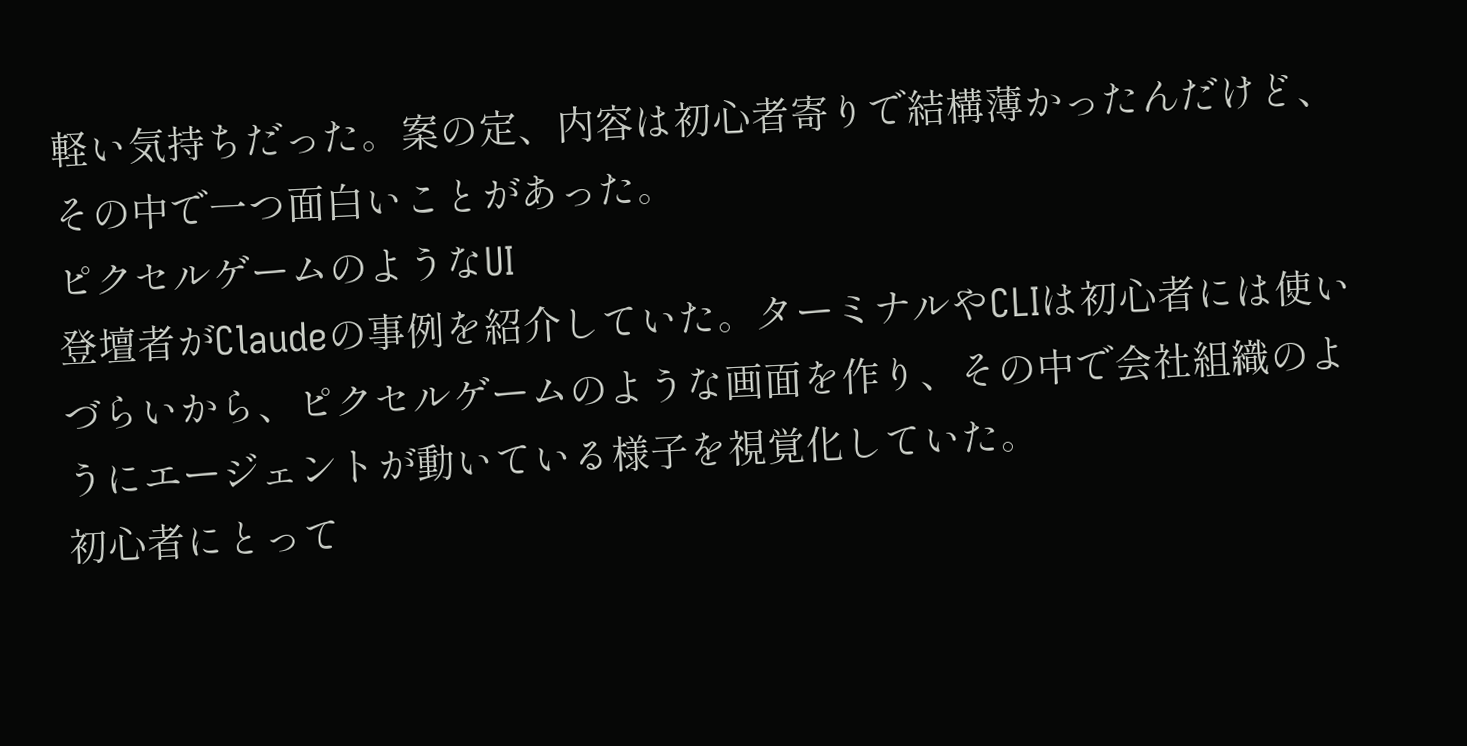軽い気持ちだった。案の定、内容は初心者寄りで結構薄かったんだけど、その中で一つ面白いことがあった。
ピクセルゲームのようなUI
登壇者がClaudeの事例を紹介していた。ターミナルやCLIは初心者には使いづらいから、ピクセルゲームのような画面を作り、その中で会社組織のようにエージェントが動いている様子を視覚化していた。
初心者にとって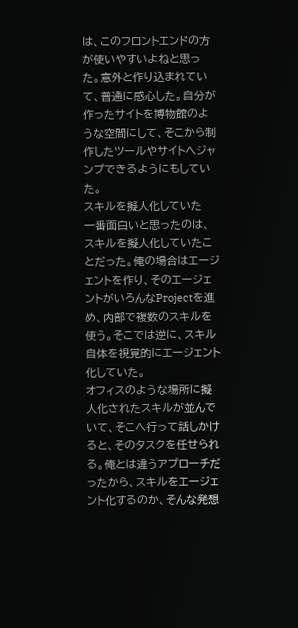は、このフロントエンドの方が使いやすいよねと思った。意外と作り込まれていて、普通に感心した。自分が作ったサイトを博物館のような空間にして、そこから制作したツールやサイトへジャンプできるようにもしていた。
スキルを擬人化していた
一番面白いと思ったのは、スキルを擬人化していたことだった。俺の場合はエージェントを作り、そのエージェントがいろんなProjectを進め、内部で複数のスキルを使う。そこでは逆に、スキル自体を視覚的にエージェント化していた。
オフィスのような場所に擬人化されたスキルが並んでいて、そこへ行って話しかけると、そのタスクを任せられる。俺とは違うアプローチだったから、スキルをエージェント化するのか、そんな発想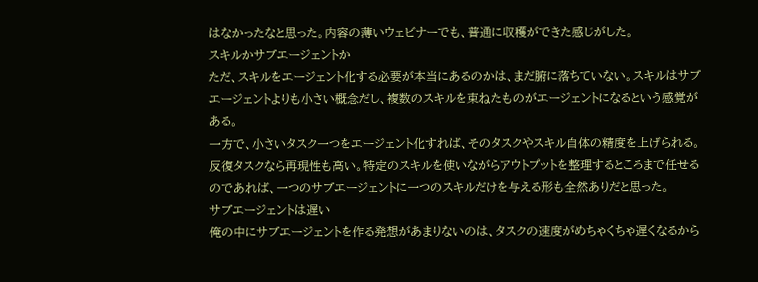はなかったなと思った。内容の薄いウェビナーでも、普通に収穫ができた感じがした。
スキルかサブエージェントか
ただ、スキルをエージェント化する必要が本当にあるのかは、まだ腑に落ちていない。スキルはサブエージェントよりも小さい概念だし、複数のスキルを束ねたものがエージェントになるという感覚がある。
一方で、小さいタスク一つをエージェント化すれば、そのタスクやスキル自体の精度を上げられる。反復タスクなら再現性も高い。特定のスキルを使いながらアウトプットを整理するところまで任せるのであれば、一つのサブエージェントに一つのスキルだけを与える形も全然ありだと思った。
サブエージェントは遅い
俺の中にサブエージェントを作る発想があまりないのは、タスクの速度がめちゃくちゃ遅くなるから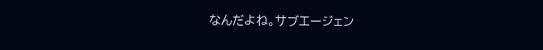なんだよね。サブエージェン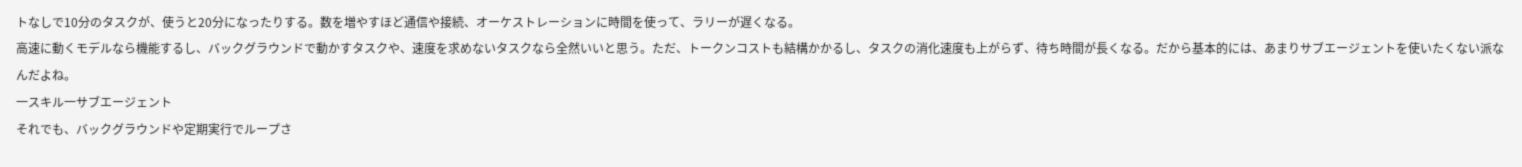トなしで10分のタスクが、使うと20分になったりする。数を増やすほど通信や接続、オーケストレーションに時間を使って、ラリーが遅くなる。
高速に動くモデルなら機能するし、バックグラウンドで動かすタスクや、速度を求めないタスクなら全然いいと思う。ただ、トークンコストも結構かかるし、タスクの消化速度も上がらず、待ち時間が長くなる。だから基本的には、あまりサブエージェントを使いたくない派なんだよね。
一スキル一サブエージェント
それでも、バックグラウンドや定期実行でループさ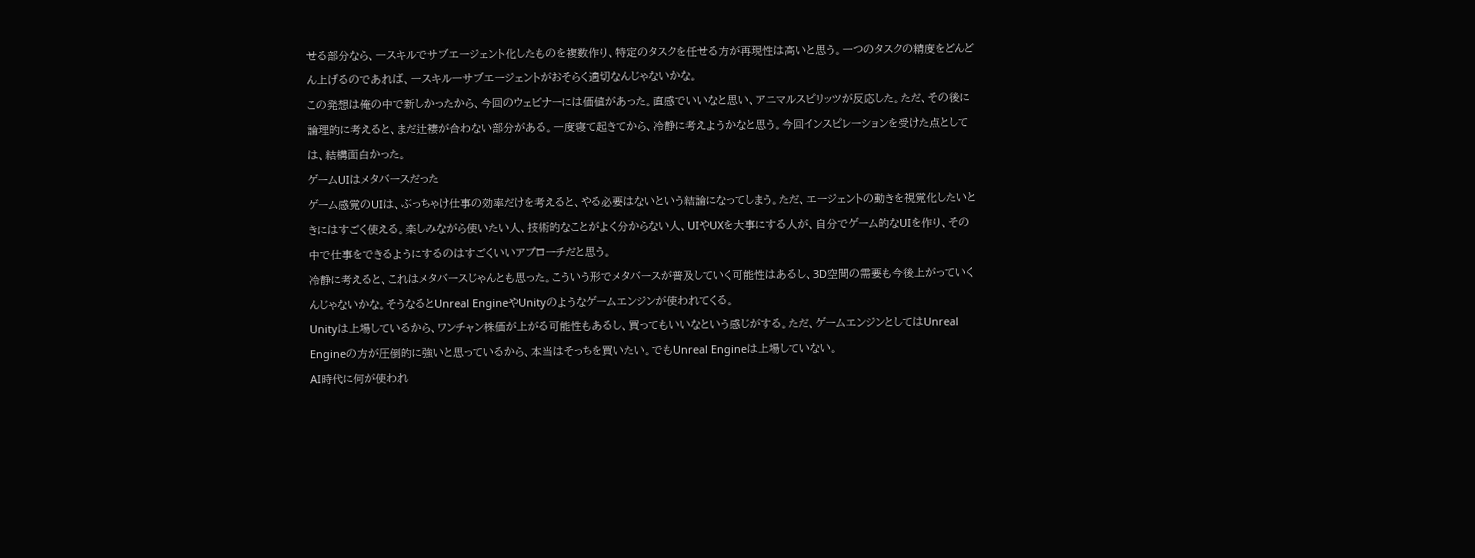せる部分なら、一スキルでサブエージェント化したものを複数作り、特定のタスクを任せる方が再現性は高いと思う。一つのタスクの精度をどんどん上げるのであれば、一スキル一サブエージェントがおそらく適切なんじゃないかな。
この発想は俺の中で新しかったから、今回のウェビナーには価値があった。直感でいいなと思い、アニマルスピリッツが反応した。ただ、その後に論理的に考えると、まだ辻褄が合わない部分がある。一度寝て起きてから、冷静に考えようかなと思う。今回インスピレーションを受けた点としては、結構面白かった。
ゲームUIはメタバースだった
ゲーム感覚のUIは、ぶっちゃけ仕事の効率だけを考えると、やる必要はないという結論になってしまう。ただ、エージェントの動きを視覚化したいときにはすごく使える。楽しみながら使いたい人、技術的なことがよく分からない人、UIやUXを大事にする人が、自分でゲーム的なUIを作り、その中で仕事をできるようにするのはすごくいいアプローチだと思う。
冷静に考えると、これはメタバースじゃんとも思った。こういう形でメタバースが普及していく可能性はあるし、3D空間の需要も今後上がっていくんじゃないかな。そうなるとUnreal EngineやUnityのようなゲームエンジンが使われてくる。
Unityは上場しているから、ワンチャン株価が上がる可能性もあるし、買ってもいいなという感じがする。ただ、ゲームエンジンとしてはUnreal Engineの方が圧倒的に強いと思っているから、本当はそっちを買いたい。でもUnreal Engineは上場していない。
AI時代に何が使われ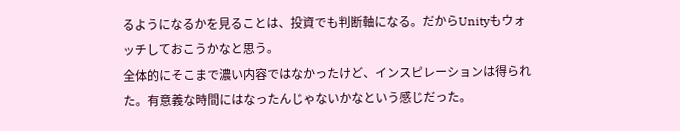るようになるかを見ることは、投資でも判断軸になる。だからUnityもウォッチしておこうかなと思う。
全体的にそこまで濃い内容ではなかったけど、インスピレーションは得られた。有意義な時間にはなったんじゃないかなという感じだった。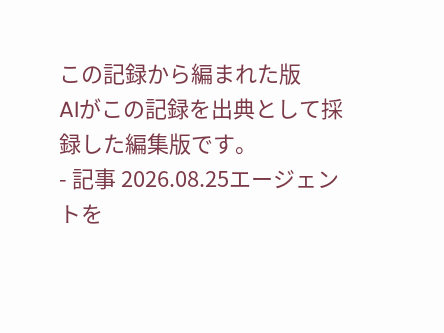この記録から編まれた版
AIがこの記録を出典として採録した編集版です。
- 記事 2026.08.25エージェントを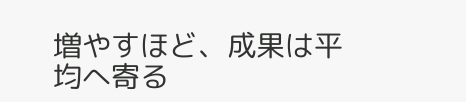増やすほど、成果は平均へ寄る